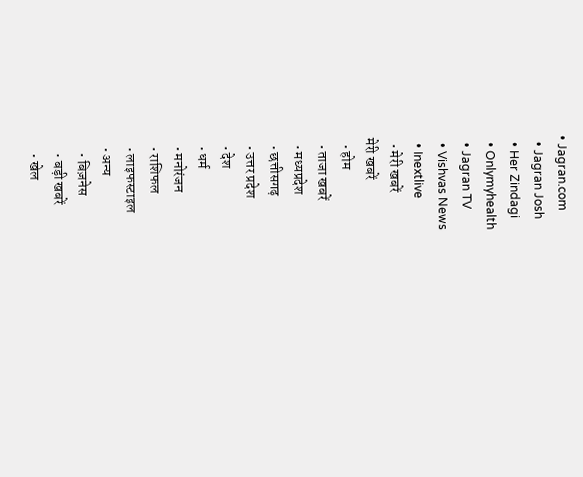• Jagran.com
  • Jagran Josh
  • Her Zindagi
  • Onlymyhealth
  • Jagran TV
  • Vishvas News
  • Inextlive
  • मेरी खबरें
मेरी खबरें
  • होम
  • ताजा खबरें
  • मध्यप्रदेश
  • छत्तीसगढ़
  • उत्तर प्रदेश
  • देश
  • धर्म
  • मनोरंजन
  • राशिफल
  • लाइफस्टाइल
  • अन्य
    • बिज़नेस
    • बड़ी खबरें
    • खेल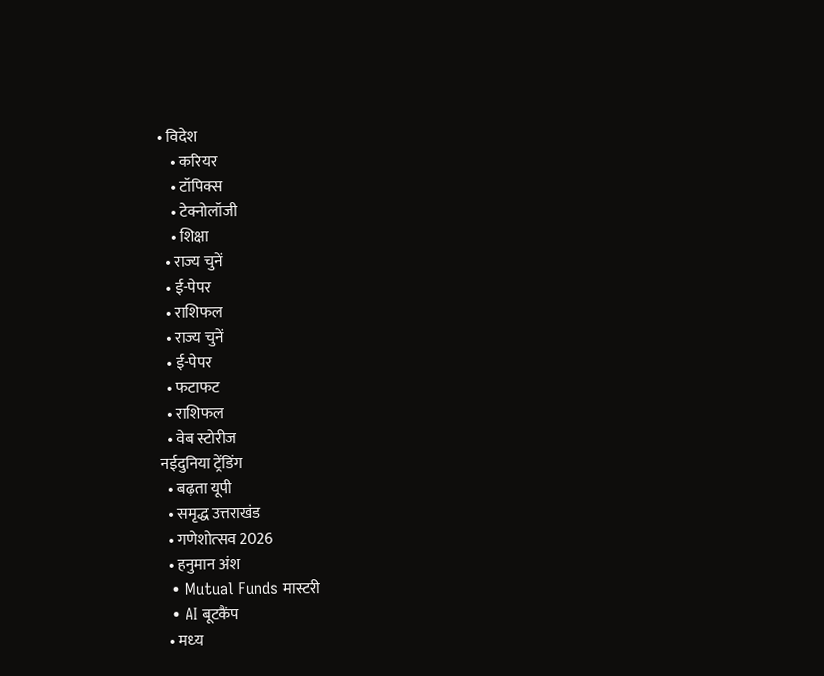• विदेश
    • करियर
    • टॉपिक्स
    • टेक्नोलॉजी
    • शिक्षा
  • राज्य चुनें
  • ई-पेपर
  • राशिफल
  • राज्य चुनें
  • ई-पेपर
  • फटाफट
  • राशिफल
  • वेब स्टोरीज
नईदुनिया ट्रेंडिंग
  • बढ़ता यूपी
  • समृद्ध उत्तराखंड
  • गणेशोत्‍सव 2026
  • हनुमान अंश
  • Mutual Funds मास्टरी
  • AI बूटकैंप
  • मध्‍य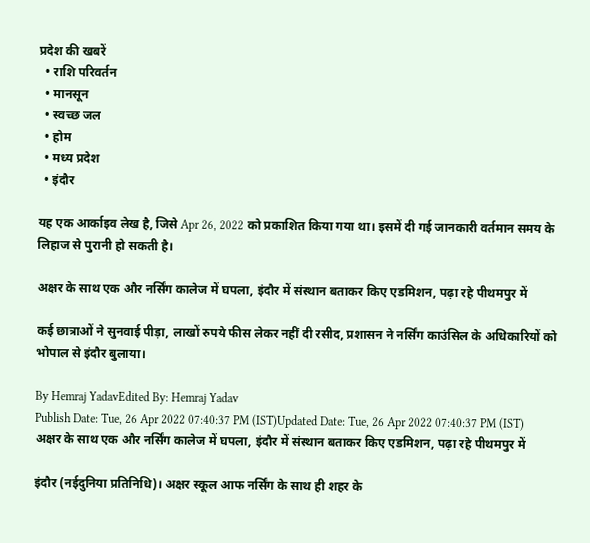प्रदेश की खबरें
  • राशि परिवर्तन
  • मानसून
  • स्वच्छ जल
  • होम
  • मध्य प्रदेश
  • इंदौर

यह एक आर्काइव लेख है, जिसे Apr 26, 2022 को प्रकाशित किया गया था। इसमें दी गई जानकारी वर्तमान समय के लिहाज से पुरानी हो सकती है।

अक्षर के साथ एक और नर्सिंग कालेज में घपला, इंदौर में संस्थान बताकर किए एडमिशन, पढ़ा रहे पीथमपुर में

कई छात्राओं ने सुनवाई पीड़ा, लाखों रुपये फीस लेकर नहीं दी रसीद, प्रशासन ने नर्सिंग काउंसिल के अधिकारियों को भोपाल से इंदौर बुलाया।

By Hemraj YadavEdited By: Hemraj Yadav
Publish Date: Tue, 26 Apr 2022 07:40:37 PM (IST)Updated Date: Tue, 26 Apr 2022 07:40:37 PM (IST)
अक्षर के साथ एक और नर्सिंग कालेज में घपला, इंदौर में संस्थान बताकर किए एडमिशन, पढ़ा रहे पीथमपुर में

इंदौर (नईदुनिया प्रतिनिधि)। अक्षर स्कूल आफ नर्सिंग के साथ ही शहर के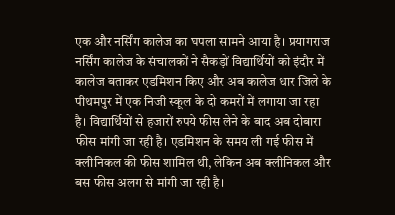एक और नर्सिंग कालेज का घपला सामने आया है। प्रयागराज नर्सिंग कालेज के संचालकों ने सैकड़ों विद्यार्थियों को इंदौर में कालेज बताकर एडमिशन किए और अब कालेज धार जिले के पीथमपुर में एक निजी स्कूल के दो कमरों में लगाया जा रहा है। विद्यार्थियों से हजारों रुपये फीस लेने के बाद अब दोबारा फीस मांगी जा रही है। एडमिशन के समय ली गई फीस में क्लीनिकल की फीस शामिल थी, लेकिन अब क्लीनिकल और बस फीस अलग से मांगी जा रही है।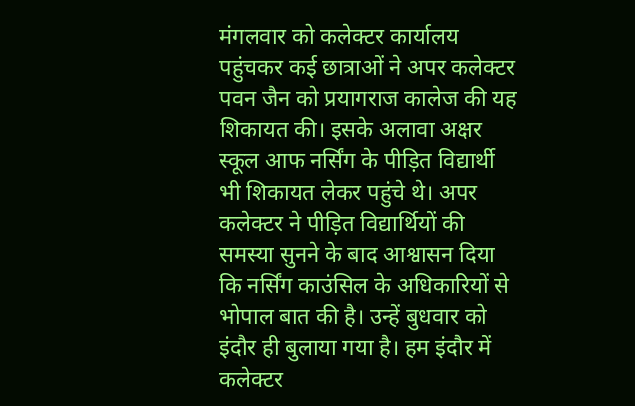मंगलवार को कलेक्टर कार्यालय पहुंचकर कई छात्राओं ने अपर कलेक्टर पवन जैन को प्रयागराज कालेज की यह शिकायत की। इसके अलावा अक्षर स्कूल आफ नर्सिंग के पीड़ित विद्यार्थी भी शिकायत लेकर पहुंचे थे। अपर कलेक्टर ने पीड़ित विद्यार्थियों की समस्या सुनने के बाद आश्वासन दिया कि नर्सिंग काउंसिल के अधिकारियों से भोपाल बात की है। उन्हें बुधवार को इंदौर ही बुलाया गया है। हम इंदौर में कलेक्टर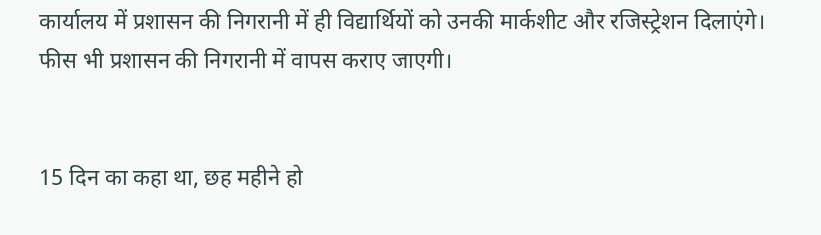कार्यालय में प्रशासन की निगरानी में ही विद्यार्थियों को उनकी मार्कशीट और रजिस्ट्रेशन दिलाएंगे। फीस भी प्रशासन की निगरानी में वापस कराए जाएगी।


15 दिन का कहा था, छह महीने हो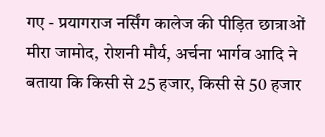गए - प्रयागराज नर्सिंग कालेज की पीड़ित छात्राओं मीरा जामोद, रोशनी मौर्य, अर्चना भार्गव आदि ने बताया कि किसी से 25 हजार, किसी से 50 हजार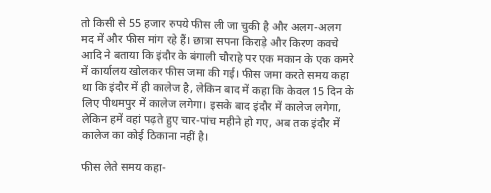तो किसी से 55 हजार रुपये फीस ली जा चुकी है और अलग-अलग मद में और फीस मांग रहे हैं। छात्रा सपना किराड़े और किरण कवचे आदि ने बताया कि इंदौर के बंगाली चौराहे पर एक मकान के एक कमरे में कार्यालय खोलकर फीस जमा की गई। फीस जमा करते समय कहा था कि इंदौर में ही कालेज है, लेकिन बाद में कहा कि केवल 15 दिन के लिए पीथमपुर में कालेज लगेगा। इसके बाद इंदौर में कालेज लगेगा, लेकिन हमें वहां पढ़ते हुए चार-पांच महीने हो गए, अब तक इंदौर में कालेज का कोई ठिकाना नहीं है।

फीस लेते समय कहा-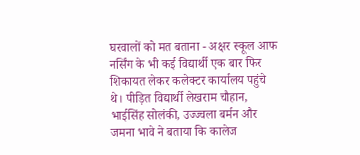घरवालों को मत बताना - अक्षर स्कूल आफ नर्सिंग के भी कई विद्यार्थी एक बार फिर शिकायत लेकर कलेक्टर कार्यालय पहुंचे थे। पीड़ित विद्यार्थी लेखराम चौहान, भाईसिंह सोलंकी, उज्ज्वला बर्मन और जमना भावे ने बताया कि कालेज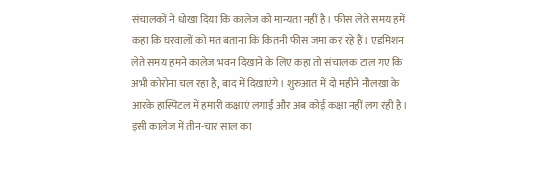संचालकों ने धोखा दिया कि कालेज को मान्यता नहीं है। फीस लेते समय हमें कहा कि घरवालों को मत बताना कि कितनी फीस जमा कर रहे हैं। एडमिशन लेते समय हमने कालेज भवन दिखाने के लिए कहा तो संचालक टाल गए कि अभी कोरोना चल रहा है, बाद में दिखाएंगे। शुरुआत में दो महीने नौलखा के आरके हास्पिटल में हमारी कक्षाएं लगाईं और अब कोई कक्षा नहीं लग रही है। इसी कालेज में तीन-चार साल का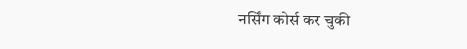नर्सिंग कोर्स कर चुकी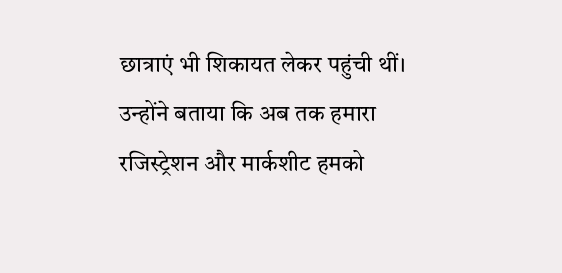छात्राएं भी शिकायत लेकर पहुंची थीं। उन्होंने बताया कि अब तक हमारा रजिस्ट्रेशन और मार्कशीट हमको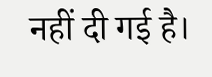नहीं दी गई है।